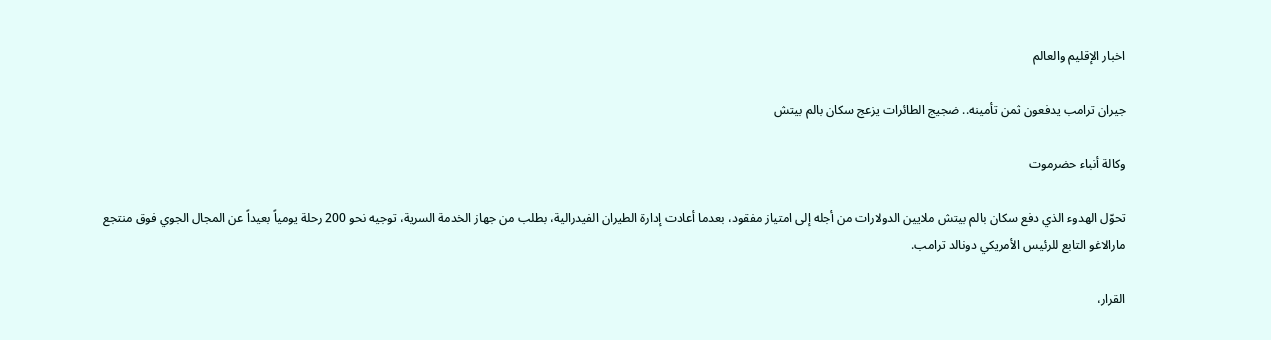اخبار الإقليم والعالم

جيران ترامب يدفعون ثمن تأمينه.. ضجيج الطائرات يزعج سكان بالم بيتش

وكالة أنباء حضرموت

تحوّل الهدوء الذي دفع سكان بالم بيتش ملايين الدولارات من أجله إلى امتياز مفقود، بعدما أعادت إدارة الطيران الفيدرالية، بطلب من جهاز الخدمة السرية، توجيه نحو 200 رحلة يومياً بعيداً عن المجال الجوي فوق منتجع مارالاغو التابع للرئيس الأمريكي دونالد ترامب.

القرار،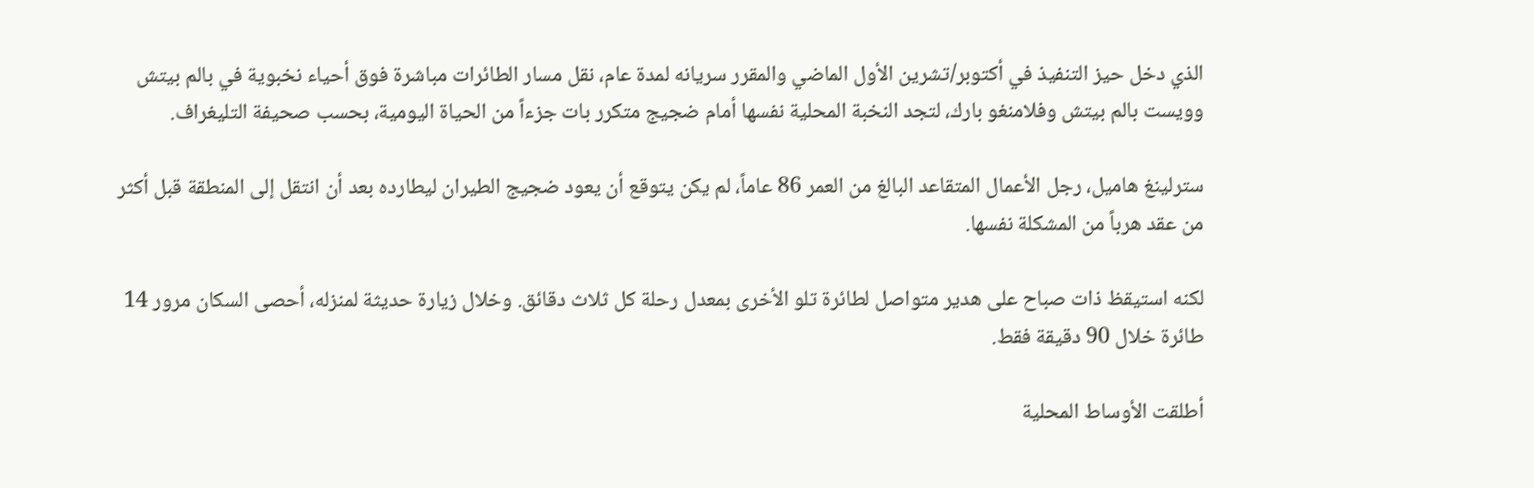الذي دخل حيز التنفيذ في أكتوبر/تشرين الأول الماضي والمقرر سريانه لمدة عام، نقل مسار الطائرات مباشرة فوق أحياء نخبوية في بالم بيتش وويست بالم بيتش وفلامنغو بارك، لتجد النخبة المحلية نفسها أمام ضجيج متكرر بات جزءاً من الحياة اليومية، بحسب صحيفة التليغراف.

سترلينغ هاميل، رجل الأعمال المتقاعد البالغ من العمر 86 عاماً، لم يكن يتوقع أن يعود ضجيج الطيران ليطارده بعد أن انتقل إلى المنطقة قبل أكثر من عقد هرباً من المشكلة نفسها.

لكنه استيقظ ذات صباح على هدير متواصل لطائرة تلو الأخرى بمعدل رحلة كل ثلاث دقائق. وخلال زيارة حديثة لمنزله، أحصى السكان مرور 14 طائرة خلال 90 دقيقة فقط.

أطلقت الأوساط المحلية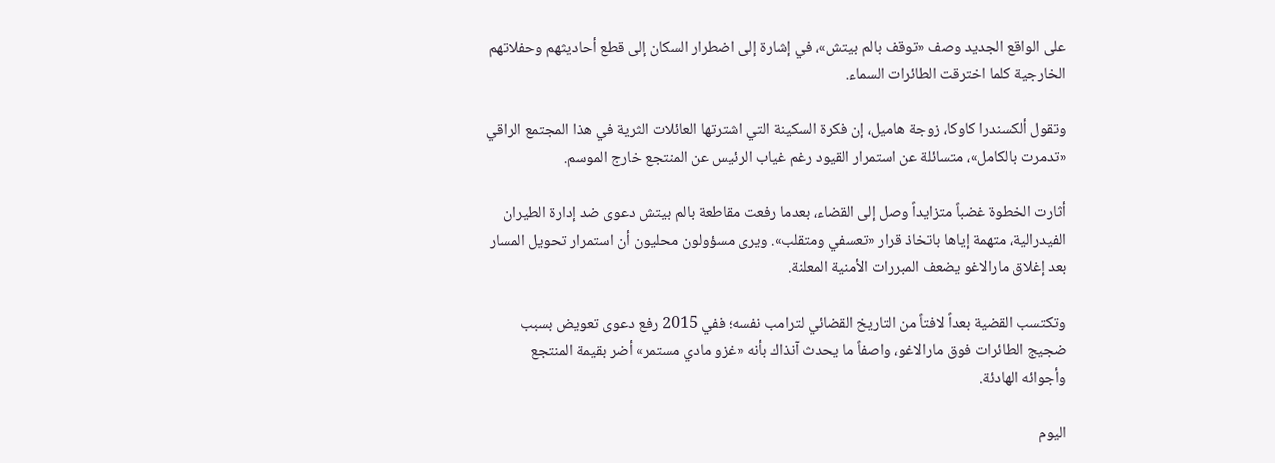على الواقع الجديد وصف «توقف بالم بيتش»، في إشارة إلى اضطرار السكان إلى قطع أحاديثهم وحفلاتهم الخارجية كلما اخترقت الطائرات السماء.

وتقول ألكسندرا كاوكا، زوجة هاميل، إن فكرة السكينة التي اشترتها العائلات الثرية في هذا المجتمع الراقي «تدمرت بالكامل»، متسائلة عن استمرار القيود رغم غياب الرئيس عن المنتجع خارج الموسم.

أثارت الخطوة غضباً متزايداً وصل إلى القضاء، بعدما رفعت مقاطعة بالم بيتش دعوى ضد إدارة الطيران الفيدرالية، متهمة إياها باتخاذ قرار «تعسفي ومتقلب». ويرى مسؤولون محليون أن استمرار تحويل المسار بعد إغلاق مارالاغو يضعف المبررات الأمنية المعلنة.

وتكتسب القضية بعداً لافتاً من التاريخ القضائي لترامب نفسه؛ ففي 2015 رفع دعوى تعويض بسبب ضجيج الطائرات فوق مارالاغو، واصفاً ما يحدث آنذاك بأنه «غزو مادي مستمر» أضر بقيمة المنتجع وأجوائه الهادئة.

اليوم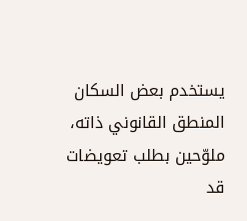يستخدم بعض السكان المنطق القانوني ذاته، ملوّحين بطلب تعويضات قد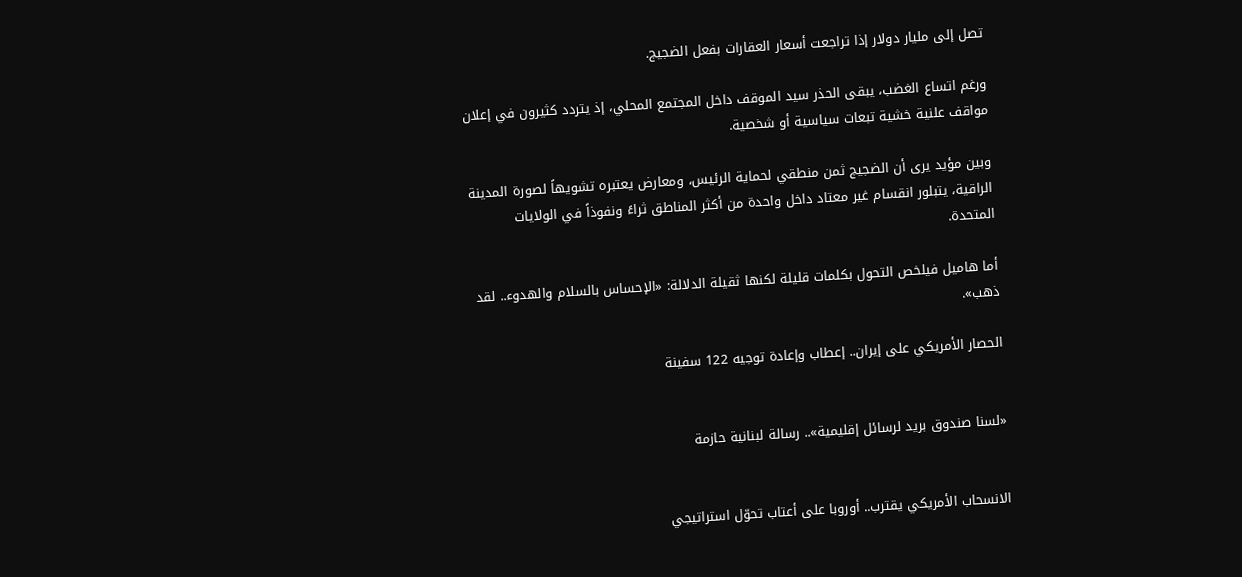تصل إلى مليار دولار إذا تراجعت أسعار العقارات بفعل الضجيج.

ورغم اتساع الغضب، يبقى الحذر سيد الموقف داخل المجتمع المحلي، إذ يتردد كثيرون في إعلان مواقف علنية خشية تبعات سياسية أو شخصية.

وبين مؤيد يرى أن الضجيج ثمن منطقي لحماية الرئيس، ومعارض يعتبره تشويهاً لصورة المدينة الراقية، يتبلور انقسام غير معتاد داخل واحدة من أكثر المناطق ثراءً ونفوذاً في الولايات المتحدة.

أما هاميل فيلخص التحول بكلمات قليلة لكنها ثقيلة الدلالة: «الإحساس بالسلام والهدوء.. لقد ذهب».

الحصار الأمريكي على إيران.. إعطاب وإعادة توجيه 122 سفينة


«لسنا صندوق بريد لرسائل إقليمية».. رسالة لبنانية حازمة


الانسحاب الأمريكي يقترب.. أوروبا على أعتاب تحوّل استراتيجي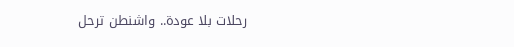رحلات بلا عودة.. واشنطن ترحل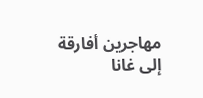مهاجرين أفارقة إلى غانا